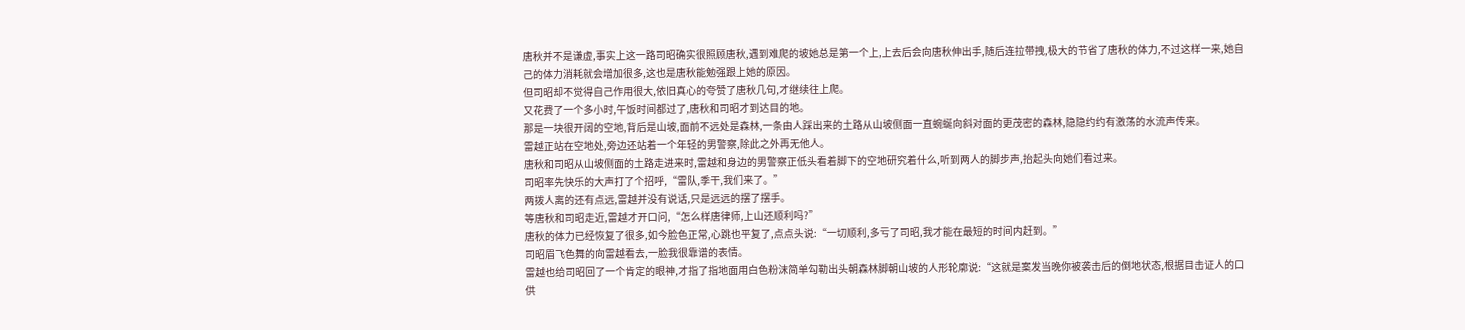唐秋并不是谦虚,事实上这一路司昭确实很照顾唐秋,遇到难爬的坡她总是第一个上,上去后会向唐秋伸出手,随后连拉带拽,极大的节省了唐秋的体力,不过这样一来,她自己的体力消耗就会增加很多,这也是唐秋能勉强跟上她的原因。
但司昭却不觉得自己作用很大,依旧真心的夸赞了唐秋几句,才继续往上爬。
又花费了一个多小时,午饭时间都过了,唐秋和司昭才到达目的地。
那是一块很开阔的空地,背后是山坡,面前不远处是森林,一条由人踩出来的土路从山坡侧面一直蜿蜒向斜对面的更茂密的森林,隐隐约约有激荡的水流声传来。
雷越正站在空地处,旁边还站着一个年轻的男警察,除此之外再无他人。
唐秋和司昭从山坡侧面的土路走进来时,雷越和身边的男警察正低头看着脚下的空地研究着什么,听到两人的脚步声,抬起头向她们看过来。
司昭率先快乐的大声打了个招呼,“雷队,季干,我们来了。”
两拨人离的还有点远,雷越并没有说话,只是远远的摆了摆手。
等唐秋和司昭走近,雷越才开口问,“怎么样唐律师,上山还顺利吗?”
唐秋的体力已经恢复了很多,如今脸色正常,心跳也平复了,点点头说:“一切顺利,多亏了司昭,我才能在最短的时间内赶到。”
司昭眉飞色舞的向雷越看去,一脸我很靠谱的表情。
雷越也给司昭回了一个肯定的眼神,才指了指地面用白色粉沫简单勾勒出头朝森林脚朝山坡的人形轮廓说:“这就是案发当晚你被袭击后的倒地状态,根据目击证人的口供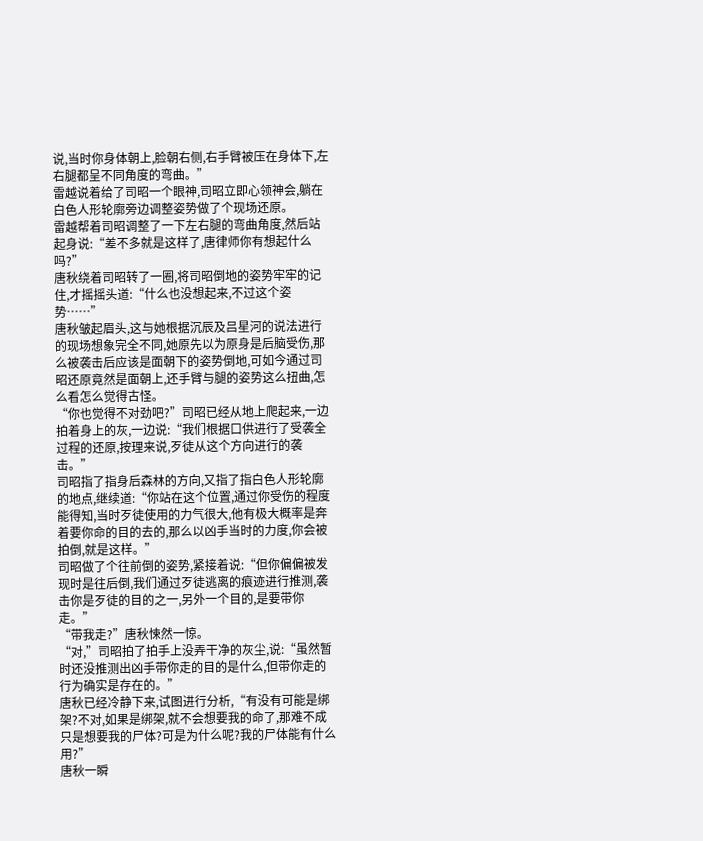说,当时你身体朝上,脸朝右侧,右手臂被压在身体下,左右腿都呈不同角度的弯曲。”
雷越说着给了司昭一个眼神,司昭立即心领神会,躺在白色人形轮廓旁边调整姿势做了个现场还原。
雷越帮着司昭调整了一下左右腿的弯曲角度,然后站起身说:“差不多就是这样了,唐律师你有想起什么吗?”
唐秋绕着司昭转了一圈,将司昭倒地的姿势牢牢的记住,才摇摇头道:“什么也没想起来,不过这个姿势……”
唐秋皱起眉头,这与她根据沉辰及吕星河的说法进行的现场想象完全不同,她原先以为原身是后脑受伤,那么被袭击后应该是面朝下的姿势倒地,可如今通过司昭还原竟然是面朝上,还手臂与腿的姿势这么扭曲,怎么看怎么觉得古怪。
“你也觉得不对劲吧?”司昭已经从地上爬起来,一边拍着身上的灰,一边说:“我们根据口供进行了受袭全过程的还原,按理来说,歹徒从这个方向进行的袭击。”
司昭指了指身后森林的方向,又指了指白色人形轮廓的地点,继续道:“你站在这个位置,通过你受伤的程度能得知,当时歹徒使用的力气很大,他有极大概率是奔着要你命的目的去的,那么以凶手当时的力度,你会被拍倒,就是这样。”
司昭做了个往前倒的姿势,紧接着说:“但你偏偏被发现时是往后倒,我们通过歹徒逃离的痕迹进行推测,袭击你是歹徒的目的之一,另外一个目的,是要带你走。”
“带我走?”唐秋悚然一惊。
“对,”司昭拍了拍手上没弄干净的灰尘,说:“虽然暂时还没推测出凶手带你走的目的是什么,但带你走的行为确实是存在的。”
唐秋已经冷静下来,试图进行分析,“有没有可能是绑架?不对,如果是绑架,就不会想要我的命了,那难不成只是想要我的尸体?可是为什么呢?我的尸体能有什么用?”
唐秋一瞬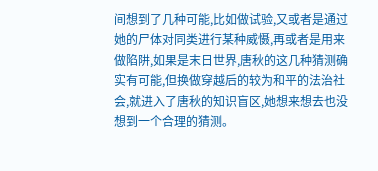间想到了几种可能,比如做试验,又或者是通过她的尸体对同类进行某种威慑,再或者是用来做陷阱,如果是末日世界,唐秋的这几种猜测确实有可能,但换做穿越后的较为和平的法治社会,就进入了唐秋的知识盲区,她想来想去也没想到一个合理的猜测。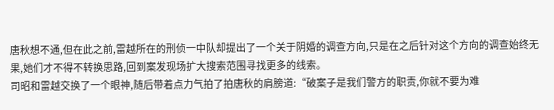唐秋想不通,但在此之前,雷越所在的刑侦一中队却提出了一个关于阴婚的调查方向,只是在之后针对这个方向的调查始终无果,她们才不得不转换思路,回到案发现场扩大搜索范围寻找更多的线索。
司昭和雷越交换了一个眼神,随后带着点力气拍了拍唐秋的肩膀道:“破案子是我们警方的职责,你就不要为难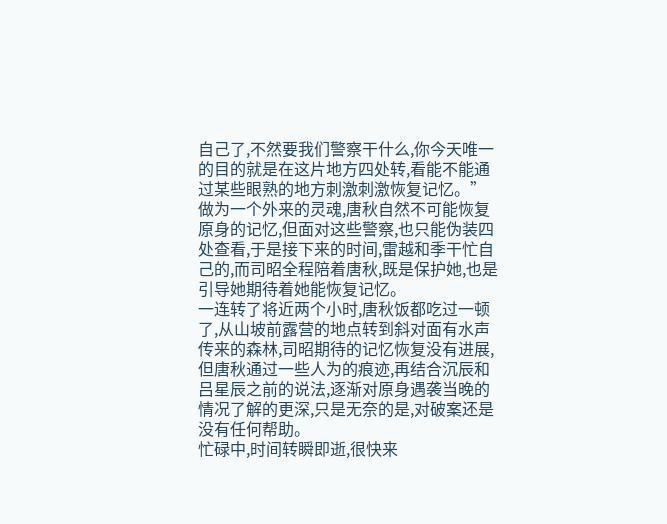自己了,不然要我们警察干什么,你今天唯一的目的就是在这片地方四处转,看能不能通过某些眼熟的地方刺激刺激恢复记忆。”
做为一个外来的灵魂,唐秋自然不可能恢复原身的记忆,但面对这些警察,也只能伪装四处查看,于是接下来的时间,雷越和季干忙自己的,而司昭全程陪着唐秋,既是保护她,也是引导她期待着她能恢复记忆。
一连转了将近两个小时,唐秋饭都吃过一顿了,从山坡前露营的地点转到斜对面有水声传来的森林,司昭期待的记忆恢复没有进展,但唐秋通过一些人为的痕迹,再结合沉辰和吕星辰之前的说法,逐渐对原身遇袭当晚的情况了解的更深,只是无奈的是,对破案还是没有任何帮助。
忙碌中,时间转瞬即逝,很快来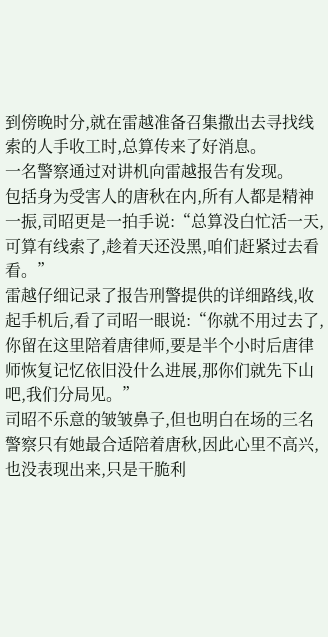到傍晚时分,就在雷越准备召集撒出去寻找线索的人手收工时,总算传来了好消息。
一名警察通过对讲机向雷越报告有发现。
包括身为受害人的唐秋在内,所有人都是精神一振,司昭更是一拍手说:“总算没白忙活一天,可算有线索了,趁着天还没黑,咱们赶紧过去看看。”
雷越仔细记录了报告刑警提供的详细路线,收起手机后,看了司昭一眼说:“你就不用过去了,你留在这里陪着唐律师,要是半个小时后唐律师恢复记忆依旧没什么进展,那你们就先下山吧,我们分局见。”
司昭不乐意的皱皱鼻子,但也明白在场的三名警察只有她最合适陪着唐秋,因此心里不高兴,也没表现出来,只是干脆利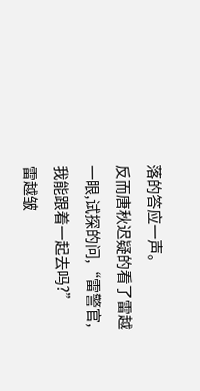落的答应一声。
反而唐秋迟疑的看了雷越一眼,试探的问,“雷警官,我能跟着一起去吗?”
雷越皱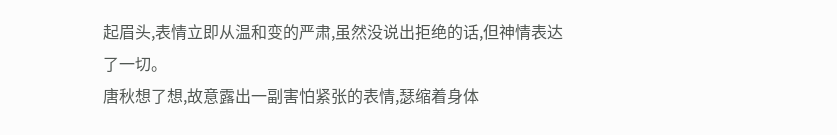起眉头,表情立即从温和变的严肃,虽然没说出拒绝的话,但神情表达了一切。
唐秋想了想,故意露出一副害怕紧张的表情,瑟缩着身体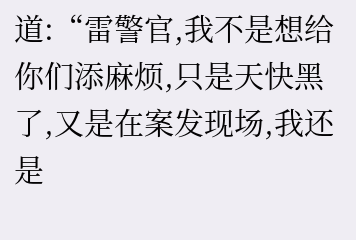道:“雷警官,我不是想给你们添麻烦,只是天快黑了,又是在案发现场,我还是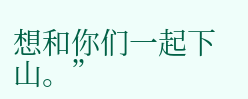想和你们一起下山。”